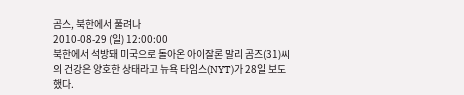곰스, 북한에서 풀려나
2010-08-29 (일) 12:00:00
북한에서 석방돼 미국으로 돌아온 아이잘론 말리 곰즈(31)씨의 건강은 양호한 상태라고 뉴욕 타임스(NYT)가 28일 보도했다.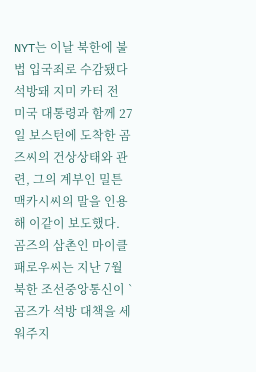NYT는 이날 북한에 불법 입국죄로 수감됐다 석방돼 지미 카터 전 미국 대통령과 함께 27일 보스턴에 도착한 곰즈씨의 건상상태와 관련, 그의 계부인 밀튼 맥카시씨의 말을 인용해 이같이 보도했다.
곰즈의 삼촌인 마이클 패로우씨는 지난 7월 북한 조선중앙통신이 `곰즈가 석방 대책을 세워주지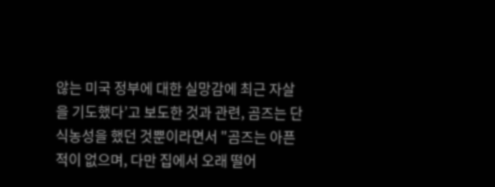않는 미국 정부에 대한 실망감에 최근 자살을 기도했다’고 보도한 것과 관련, 곰즈는 단식농성을 했던 것뿐이라면서 "곰즈는 아픈 적이 없으며, 다만 집에서 오래 떨어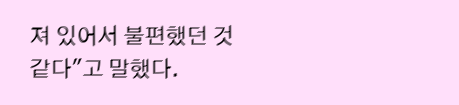져 있어서 불편했던 것 같다"고 말했다.